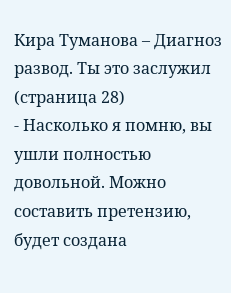Кира Туманова – Диагноз развод. Ты это заслужил (страница 28)
- Насколько я помню, вы ушли полностью довольной. Можно составить претензию, будет создана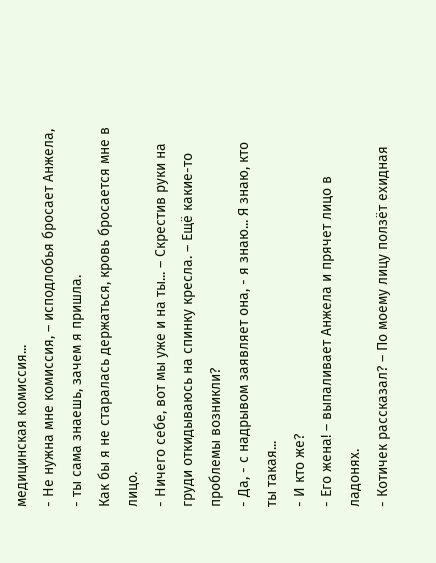медицинская комиссия...
- Не нужна мне комиссия, – исподлобья бросает Анжела, - ты сама знаешь, зачем я пришла.
Как бы я не старалась держаться, кровь бросается мне в лицо.
- Ничего себе, вот мы уже и на ты... – Скрестив руки на груди откидываюсь на спинку кресла. – Ещё какие-то проблемы возникли?
- Да, - с надрывом заявляет она, - я знаю... Я знаю, кто ты такая...
- И кто же?
- Его жена! – выпаливает Анжела и прячет лицо в ладонях.
- Котичек рассказал? – По моему лицу ползёт ехидная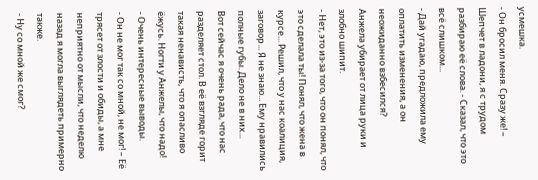усмешка.
- Он бросил меня. Сразу же! – Шепчет в ладони, я с трудом разбираю её слова. - Сказал, что это всё слишком...
- Дай угадаю, предложила ему оплатить изменения, а он неожиданно взбесился?
Анжела убирает от лица руки и злобно шипит.
- Нет, это из-за того, что он понял, что это сделала ты! Понял, что жена в курсе... Решил, что у нас коалиция, заговор... Я не знаю... Ему нравились полные губы. Дело не в них...
Вот сейчас я очень рада, что нас разделяет стол. В её взгляде горит такая ненависть, что я опасливо ёжусь. Ногти у Анжелы, что надо!
- Очень интересные выводы.
- Он не мог так со мной, не мог! – Её трясет от злости и обиды, а мне неприятно от мысли, что неделю назад я могла выглядеть примерно также.
- Ну со мной же смог?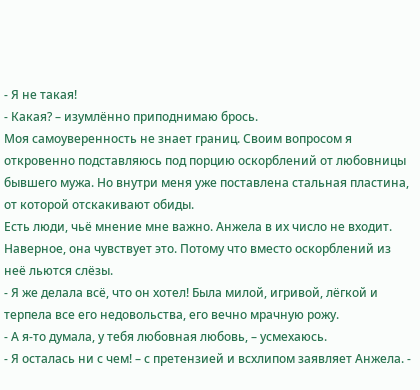- Я не такая!
- Какая? – изумлённо приподнимаю брось.
Моя самоуверенность не знает границ. Своим вопросом я откровенно подставляюсь под порцию оскорблений от любовницы бывшего мужа. Но внутри меня уже поставлена стальная пластина, от которой отскакивают обиды.
Есть люди, чьё мнение мне важно. Анжела в их число не входит.
Наверное, она чувствует это. Потому что вместо оскорблений из неё льются слёзы.
- Я же делала всё, что он хотел! Была милой, игривой, лёгкой и терпела все его недовольства, его вечно мрачную рожу.
- А я-то думала, у тебя любовная любовь, – усмехаюсь.
- Я осталась ни с чем! – с претензией и всхлипом заявляет Анжела. -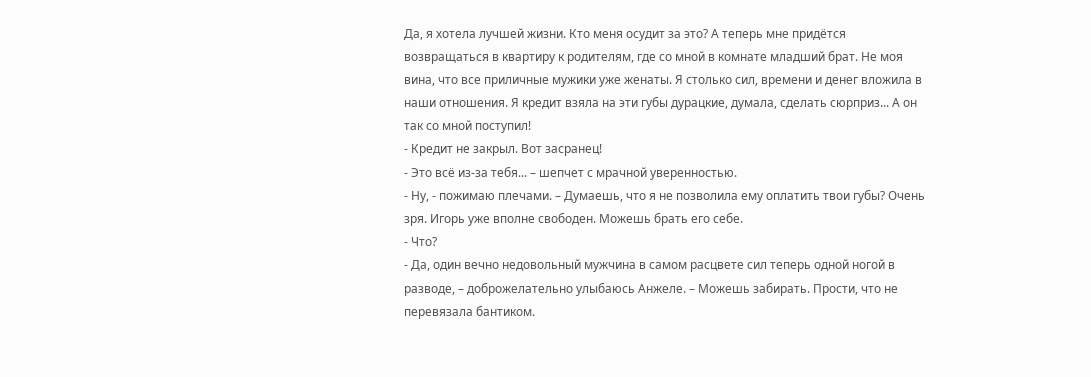Да, я хотела лучшей жизни. Кто меня осудит за это? А теперь мне придётся возвращаться в квартиру к родителям, где со мной в комнате младший брат. Не моя вина, что все приличные мужики уже женаты. Я столько сил, времени и денег вложила в наши отношения. Я кредит взяла на эти губы дурацкие, думала, сделать сюрприз... А он так со мной поступил!
- Кредит не закрыл. Вот засранец!
- Это всё из-за тебя... – шепчет с мрачной уверенностью.
- Ну, - пожимаю плечами. – Думаешь, что я не позволила ему оплатить твои губы? Очень зря. Игорь уже вполне свободен. Можешь брать его себе.
- Что?
- Да, один вечно недовольный мужчина в самом расцвете сил теперь одной ногой в разводе, – доброжелательно улыбаюсь Анжеле. – Можешь забирать. Прости, что не перевязала бантиком.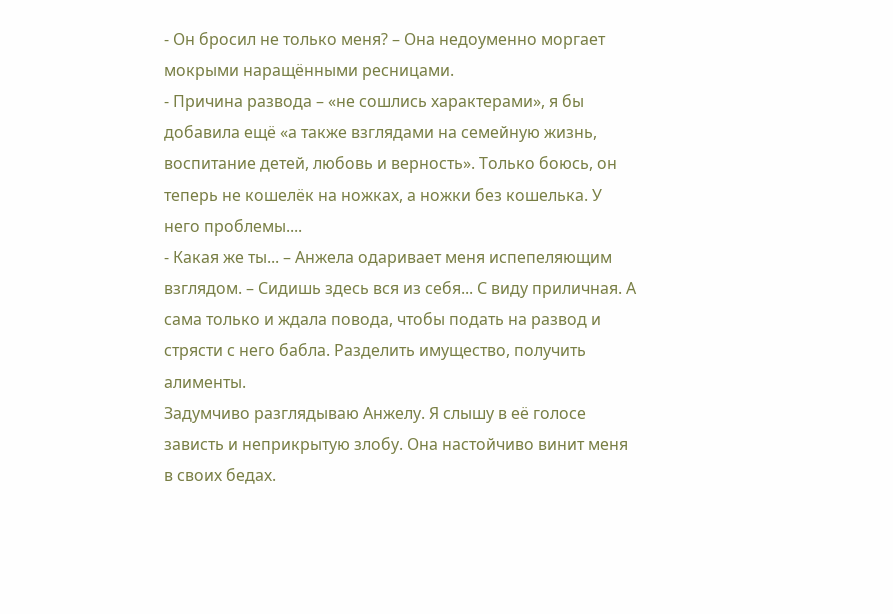- Он бросил не только меня? – Она недоуменно моргает мокрыми наращёнными ресницами.
- Причина развода – «не сошлись характерами», я бы добавила ещё «а также взглядами на семейную жизнь, воспитание детей, любовь и верность». Только боюсь, он теперь не кошелёк на ножках, а ножки без кошелька. У него проблемы....
- Какая же ты... – Анжела одаривает меня испепеляющим взглядом. – Сидишь здесь вся из себя... С виду приличная. А сама только и ждала повода, чтобы подать на развод и стрясти с него бабла. Разделить имущество, получить алименты.
Задумчиво разглядываю Анжелу. Я слышу в её голосе зависть и неприкрытую злобу. Она настойчиво винит меня в своих бедах.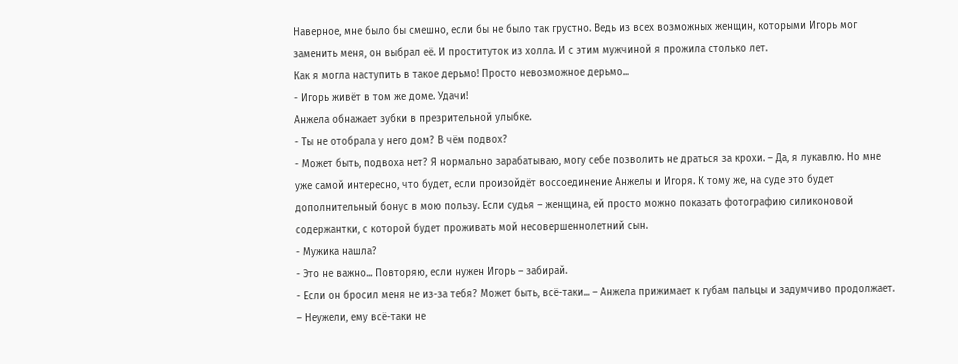Наверное, мне было бы смешно, если бы не было так грустно. Ведь из всех возможных женщин, которыми Игорь мог заменить меня, он выбрал её. И проституток из холла. И с этим мужчиной я прожила столько лет.
Как я могла наступить в такое дерьмо! Просто невозможное дерьмо...
- Игорь живёт в том же доме. Удачи!
Анжела обнажает зубки в презрительной улыбке.
- Ты не отобрала у него дом? В чём подвох?
- Может быть, подвоха нет? Я нормально зарабатываю, могу себе позволить не драться за крохи. – Да, я лукавлю. Но мне уже самой интересно, что будет, если произойдёт воссоединение Анжелы и Игоря. К тому же, на суде это будет дополнительный бонус в мою пользу. Если судья – женщина, ей просто можно показать фотографию силиконовой содержантки, с которой будет проживать мой несовершеннолетний сын.
- Мужика нашла?
- Это не важно... Повторяю, если нужен Игорь – забирай.
- Если он бросил меня не из-за тебя? Может быть, всё-таки... – Анжела прижимает к губам пальцы и задумчиво продолжает. – Неужели, ему всё-таки не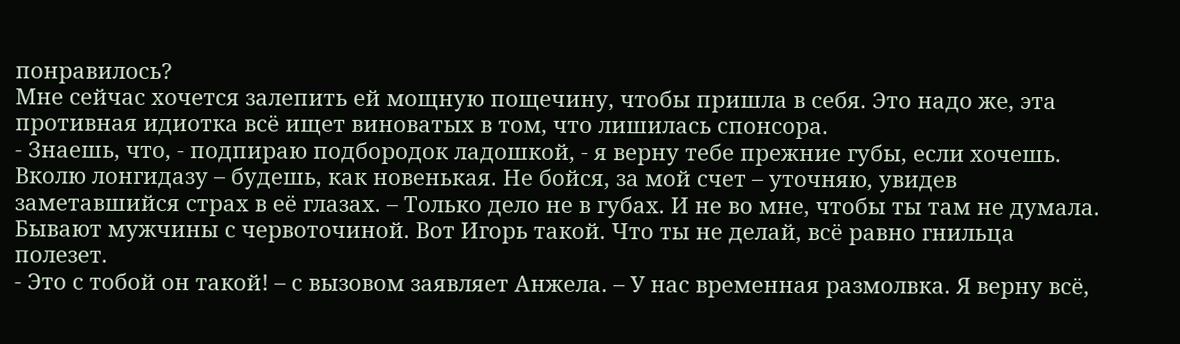понравилось?
Мне сейчас хочется залепить ей мощную пощечину, чтобы пришла в себя. Это надо же, эта противная идиотка всё ищет виноватых в том, что лишилась спонсора.
- Знаешь, что, - подпираю подбородок ладошкой, - я верну тебе прежние губы, если хочешь. Вколю лонгидазу – будешь, как новенькая. Не бойся, за мой счет – уточняю, увидев заметавшийся страх в её глазах. – Только дело не в губах. И не во мне, чтобы ты там не думала. Бывают мужчины с червоточиной. Вот Игорь такой. Что ты не делай, всё равно гнильца полезет.
- Это с тобой он такой! – с вызовом заявляет Анжела. – У нас временная размолвка. Я верну всё,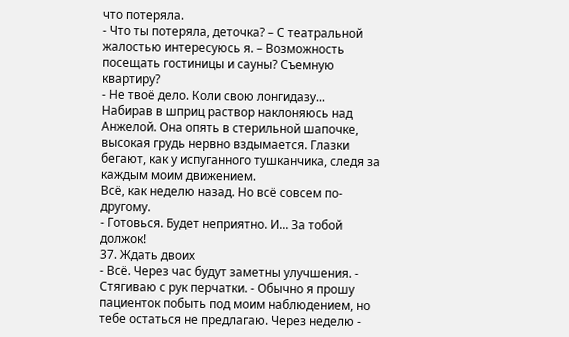что потеряла.
- Что ты потеряла, деточка? – С театральной жалостью интересуюсь я. – Возможность посещать гостиницы и сауны? Съемную квартиру?
- Не твоё дело. Коли свою лонгидазу...
Набирав в шприц раствор наклоняюсь над Анжелой. Она опять в стерильной шапочке, высокая грудь нервно вздымается. Глазки бегают, как у испуганного тушканчика, следя за каждым моим движением.
Всё, как неделю назад. Но всё совсем по-другому.
- Готовься. Будет неприятно. И... За тобой должок!
37. Ждать двоих
- Всё. Через час будут заметны улучшения. - Стягиваю с рук перчатки. - Обычно я прошу пациенток побыть под моим наблюдением, но тебе остаться не предлагаю. Через неделю -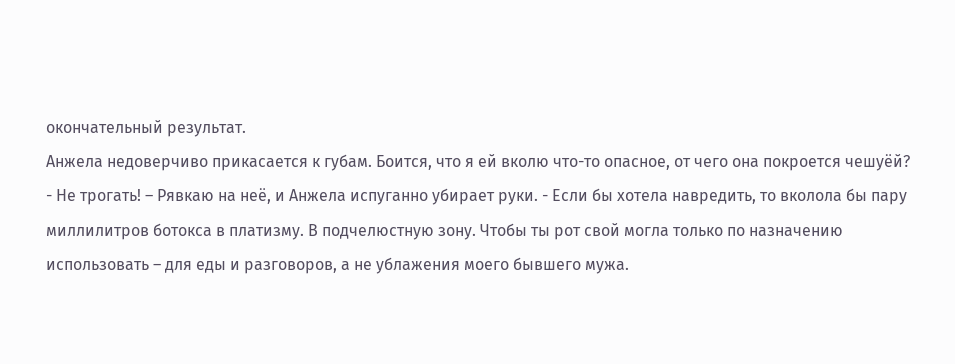окончательный результат.
Анжела недоверчиво прикасается к губам. Боится, что я ей вколю что-то опасное, от чего она покроется чешуёй?
- Не трогать! – Рявкаю на неё, и Анжела испуганно убирает руки. - Если бы хотела навредить, то вколола бы пару миллилитров ботокса в платизму. В подчелюстную зону. Чтобы ты рот свой могла только по назначению использовать – для еды и разговоров, а не ублажения моего бывшего мужа.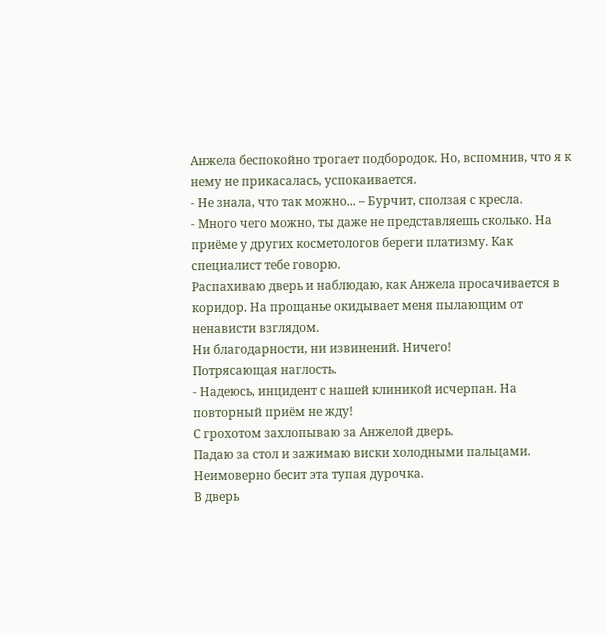Анжела беспокойно трогает подбородок. Но, вспомнив, что я к нему не прикасалась, успокаивается.
- Не знала, что так можно... – Бурчит, сползая с кресла.
- Много чего можно, ты даже не представляешь сколько. На приёме у других косметологов береги платизму. Как специалист тебе говорю.
Распахиваю дверь и наблюдаю, как Анжела просачивается в коридор. На прощанье окидывает меня пылающим от ненависти взглядом.
Ни благодарности, ни извинений. Ничего!
Потрясающая наглость.
- Надеюсь, инцидент с нашей клиникой исчерпан. На повторный приём не жду!
С грохотом захлопываю за Анжелой дверь.
Падаю за стол и зажимаю виски холодными пальцами. Неимоверно бесит эта тупая дурочка.
В дверь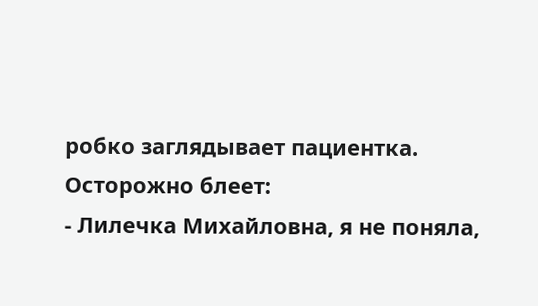робко заглядывает пациентка. Осторожно блеет:
- Лилечка Михайловна, я не поняла,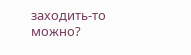заходить-то можно?